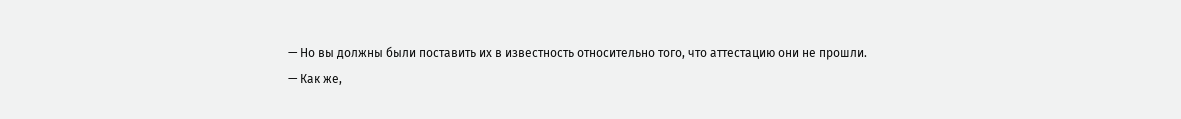— Но вы должны были поставить их в известность относительно того, что аттестацию они не прошли.
— Как же,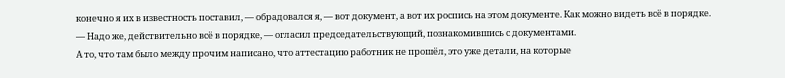конечно я их в известность поставил, — обрадовался я, — вот документ, а вот их роспись на этом документе. Как можно видеть всё в порядке.
— Надо же, действительно всё в порядке, — огласил председательствующий, познакомившись с документами.
А то, что там было между прочим написано, что аттестацию работник не прошёл, это уже детали, на которые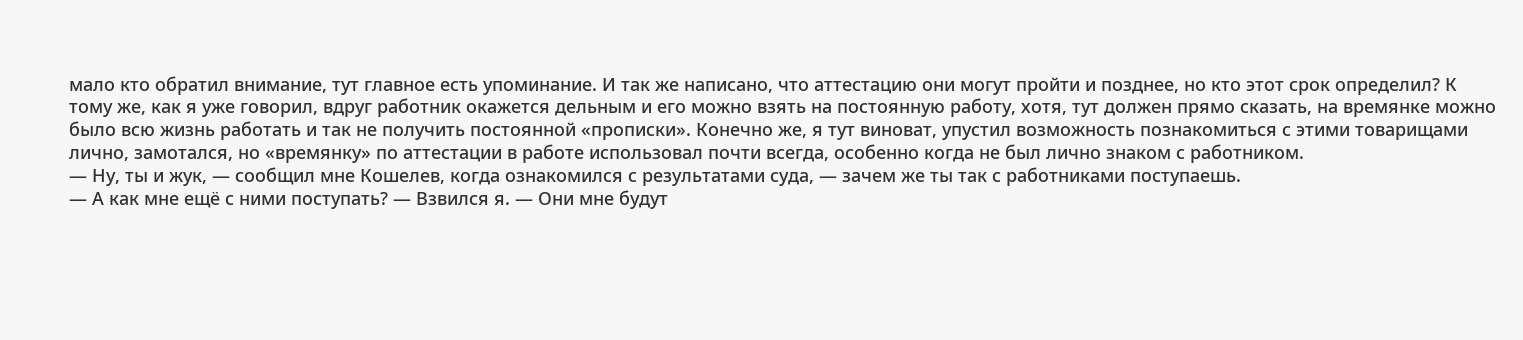мало кто обратил внимание, тут главное есть упоминание. И так же написано, что аттестацию они могут пройти и позднее, но кто этот срок определил? К тому же, как я уже говорил, вдруг работник окажется дельным и его можно взять на постоянную работу, хотя, тут должен прямо сказать, на времянке можно было всю жизнь работать и так не получить постоянной «прописки». Конечно же, я тут виноват, упустил возможность познакомиться с этими товарищами лично, замотался, но «времянку» по аттестации в работе использовал почти всегда, особенно когда не был лично знаком с работником.
— Ну, ты и жук, — сообщил мне Кошелев, когда ознакомился с результатами суда, — зачем же ты так с работниками поступаешь.
— А как мне ещё с ними поступать? — Взвился я. — Они мне будут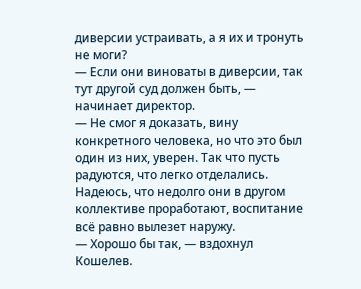диверсии устраивать, а я их и тронуть не моги?
— Если они виноваты в диверсии, так тут другой суд должен быть, — начинает директор.
— Не смог я доказать, вину конкретного человека, но что это был один из них, уверен. Так что пусть радуются, что легко отделались. Надеюсь, что недолго они в другом коллективе проработают, воспитание всё равно вылезет наружу.
— Хорошо бы так, — вздохнул Кошелев.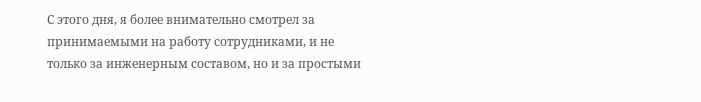С этого дня, я более внимательно смотрел за принимаемыми на работу сотрудниками, и не только за инженерным составом, но и за простыми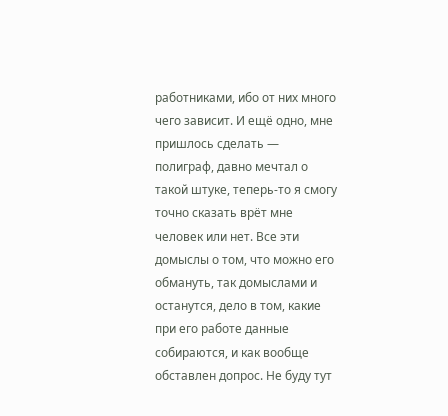работниками, ибо от них много чего зависит. И ещё одно, мне пришлось сделать — полиграф, давно мечтал о такой штуке, теперь-то я смогу точно сказать врёт мне человек или нет. Все эти домыслы о том, что можно его обмануть, так домыслами и останутся, дело в том, какие при его работе данные собираются, и как вообще обставлен допрос. Не буду тут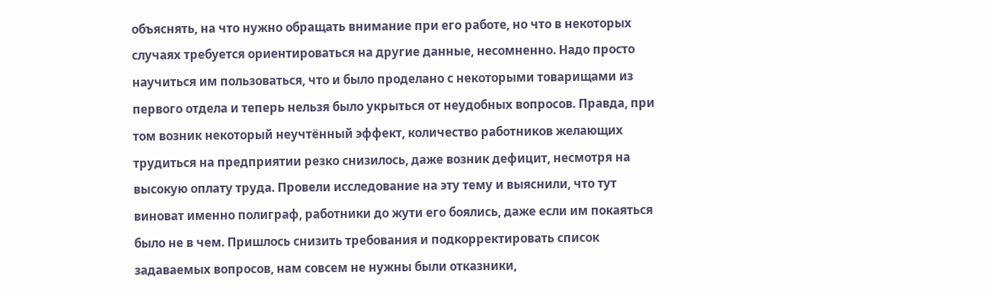объяснять, на что нужно обращать внимание при его работе, но что в некоторых случаях требуется ориентироваться на другие данные, несомненно. Надо просто научиться им пользоваться, что и было проделано с некоторыми товарищами из первого отдела и теперь нельзя было укрыться от неудобных вопросов. Правда, при том возник некоторый неучтённый эффект, количество работников желающих трудиться на предприятии резко снизилось, даже возник дефицит, несмотря на высокую оплату труда. Провели исследование на эту тему и выяснили, что тут виноват именно полиграф, работники до жути его боялись, даже если им покаяться было не в чем. Пришлось снизить требования и подкорректировать список задаваемых вопросов, нам совсем не нужны были отказники,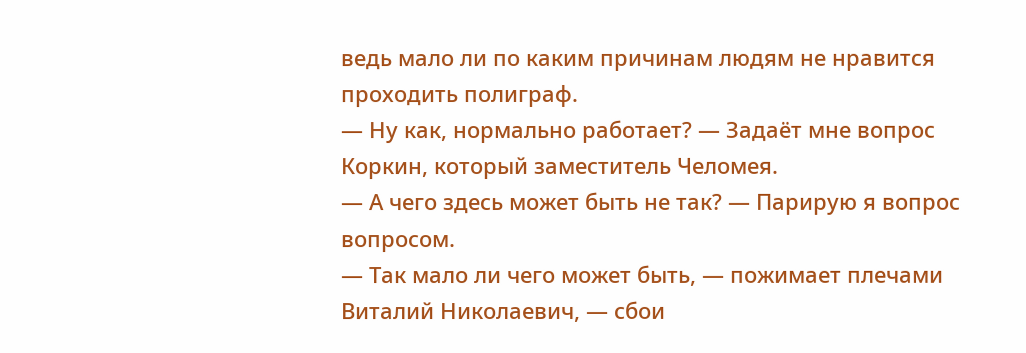ведь мало ли по каким причинам людям не нравится проходить полиграф.
— Ну как, нормально работает? — Задаёт мне вопрос Коркин, который заместитель Челомея.
— А чего здесь может быть не так? — Парирую я вопрос вопросом.
— Так мало ли чего может быть, — пожимает плечами Виталий Николаевич, — сбои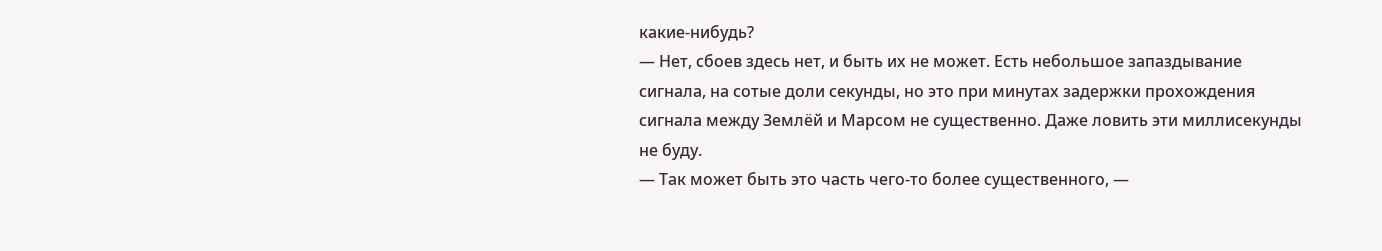какие-нибудь?
— Нет, сбоев здесь нет, и быть их не может. Есть небольшое запаздывание сигнала, на сотые доли секунды, но это при минутах задержки прохождения сигнала между Землёй и Марсом не существенно. Даже ловить эти миллисекунды не буду.
— Так может быть это часть чего-то более существенного, —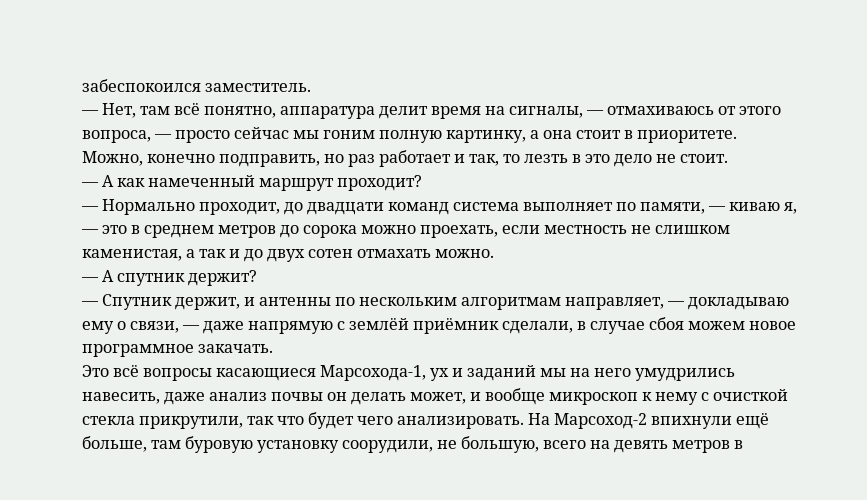забеспокоился заместитель.
— Нет, там всё понятно, аппаратура делит время на сигналы, — отмахиваюсь от этого вопроса, — просто сейчас мы гоним полную картинку, а она стоит в приоритете. Можно, конечно подправить, но раз работает и так, то лезть в это дело не стоит.
— А как намеченный маршрут проходит?
— Нормально проходит, до двадцати команд система выполняет по памяти, — киваю я, — это в среднем метров до сорока можно проехать, если местность не слишком каменистая, а так и до двух сотен отмахать можно.
— А спутник держит?
— Спутник держит, и антенны по нескольким алгоритмам направляет, — докладываю ему о связи, — даже напрямую с землёй приёмник сделали, в случае сбоя можем новое программное закачать.
Это всё вопросы касающиеся Марсохода-1, ух и заданий мы на него умудрились навесить, даже анализ почвы он делать может, и вообще микроскоп к нему с очисткой стекла прикрутили, так что будет чего анализировать. На Марсоход-2 впихнули ещё больше, там буровую установку соорудили, не большую, всего на девять метров в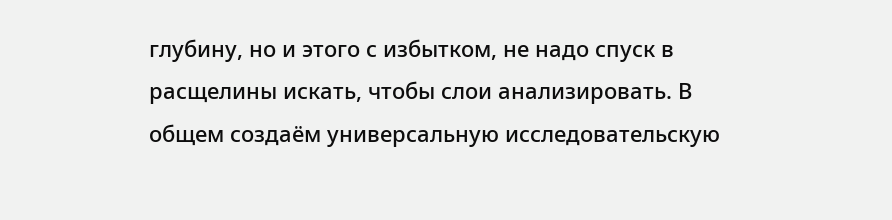глубину, но и этого с избытком, не надо спуск в расщелины искать, чтобы слои анализировать. В общем создаём универсальную исследовательскую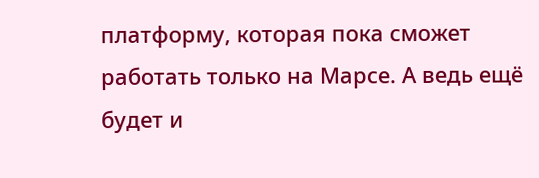платформу, которая пока сможет работать только на Марсе. А ведь ещё будет и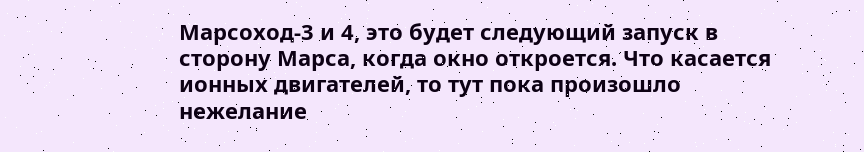Марсоход-3 и 4, это будет следующий запуск в сторону Марса, когда окно откроется. Что касается ионных двигателей, то тут пока произошло нежелание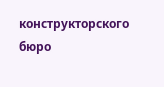конструкторского бюро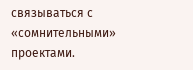связываться с «сомнительными» проектами.